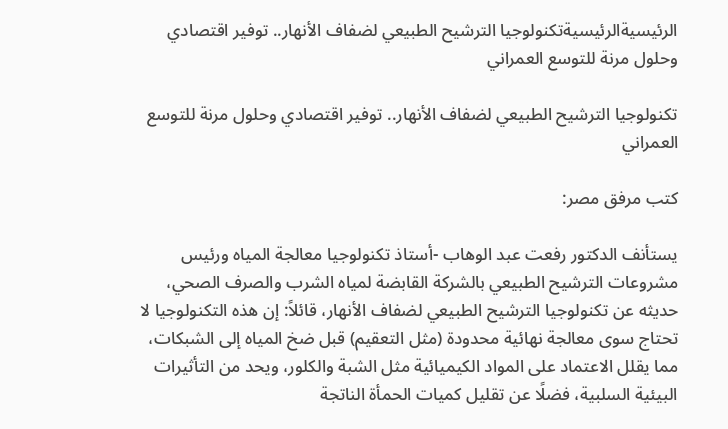الرئيسيةالرئيسيةتكنولوجيا الترشيح الطبيعي لضفاف الأنهار.. توفير اقتصادي وحلول مرنة للتوسع العمراني

تكنولوجيا الترشيح الطبيعي لضفاف الأنهار.. توفير اقتصادي وحلول مرنة للتوسع العمراني

كتب مرفق مصر:

يستأنف الدكتور رفعت عبد الوهاب -أستاذ تكنولوجيا معالجة المياه ورئيس مشروعات الترشيح الطبيعي بالشركة القابضة لمياه الشرب والصرف الصحي، حديثه عن تكنولوجيا الترشيح الطبيعي لضفاف الأنهار، قائلاً: إن هذه التكنولوجيا لا تحتاج سوى معالجة نهائية محدودة (مثل التعقيم) قبل ضخ المياه إلى الشبكات، مما يقلل الاعتماد على المواد الكيميائية مثل الشبة والكلور، ويحد من التأثيرات البيئية السلبية، فضلًا عن تقليل كميات الحمأة الناتجة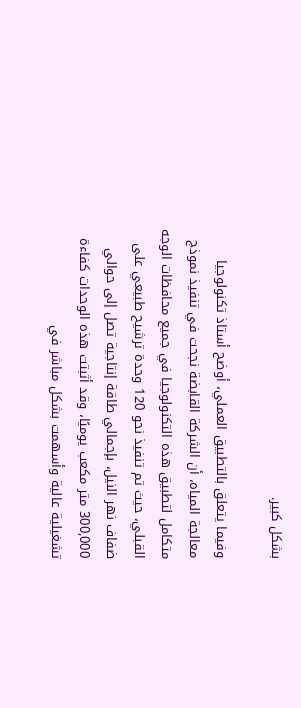بشكل كبير.

وفيما يتعلق بالتطبيق العملي، أوضح أستاذ تكنولوجيا معالجة المياه، أن الشركة القابضة نجحت في تنفيذ نموذج متكامل لتطبيق هذه التكنولوجيا في جميع محافظات الوجه القبلي، حيث تم تنفيذ نحو 120 وحدة ترشيح طبيعي على ضفاف نهر النيل، بإجمالي طاقة إنتاجية تصل إلى حوالي 300,000 متر مكعب يوميًا، وقد أثبتت هذه الوحدات كفاءة تشغيلية عالية وأسهمت بشكل مباشر في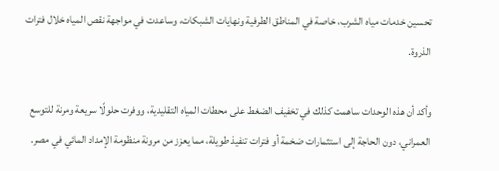تحسين خدمات مياه الشرب، خاصة في المناطق الطرفية ونهايات الشبكات، وساعدت في مواجهة نقص المياه خلال فترات الذروة.

وأكد أن هذه الوحدات ساهمت كذلك في تخفيف الضغط على محطات المياه التقليدية، ووفرت حلولًا سريعة ومرنة للتوسع العمراني، دون الحاجة إلى استثمارات ضخمة أو فترات تنفيذ طويلة، مما يعزز من مرونة منظومة الإمداد المائي في مصر.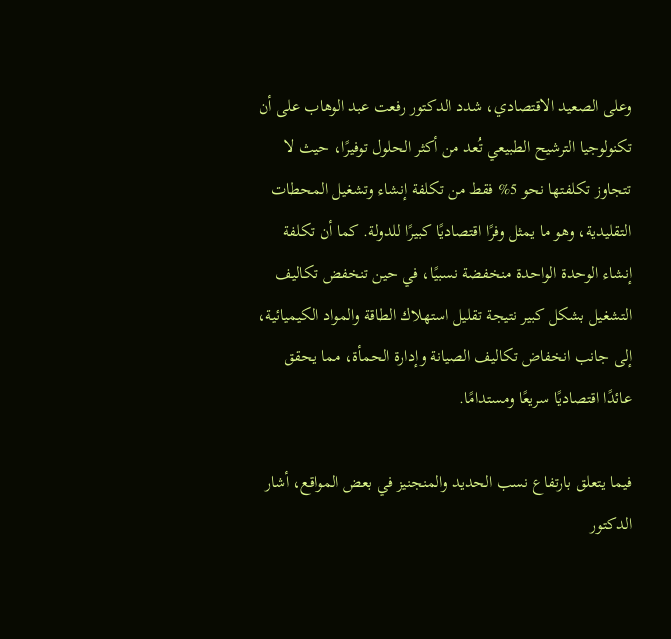وعلى الصعيد الاقتصادي، شدد الدكتور رفعت عبد الوهاب على أن تكنولوجيا الترشيح الطبيعي تُعد من أكثر الحلول توفيرًا، حيث لا تتجاوز تكلفتها نحو 5% فقط من تكلفة إنشاء وتشغيل المحطات التقليدية، وهو ما يمثل وفرًا اقتصاديًا كبيرًا للدولة. كما أن تكلفة إنشاء الوحدة الواحدة منخفضة نسبيًا، في حين تنخفض تكاليف التشغيل بشكل كبير نتيجة تقليل استهلاك الطاقة والمواد الكيميائية، إلى جانب انخفاض تكاليف الصيانة وإدارة الحمأة، مما يحقق عائدًا اقتصاديًا سريعًا ومستدامًا.

فيما يتعلق بارتفاع نسب الحديد والمنجنيز في بعض المواقع، أشار الدكتور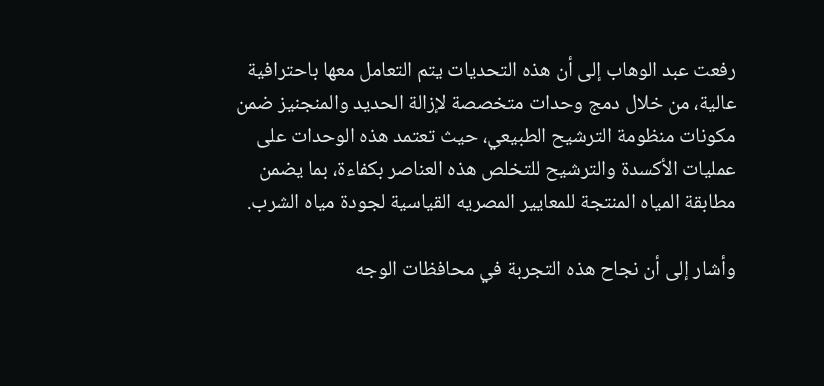رفعت عبد الوهاب إلى أن هذه التحديات يتم التعامل معها باحترافية عالية، من خلال دمج وحدات متخصصة لإزالة الحديد والمنجنيز ضمن مكونات منظومة الترشيح الطبيعي، حيث تعتمد هذه الوحدات على عمليات الأكسدة والترشيح للتخلص هذه العناصر بكفاءة، بما يضمن مطابقة المياه المنتجة للمعايير المصريه القياسية لجودة مياه الشرب.

وأشار إلى أن نجاح هذه التجربة في محافظات الوجه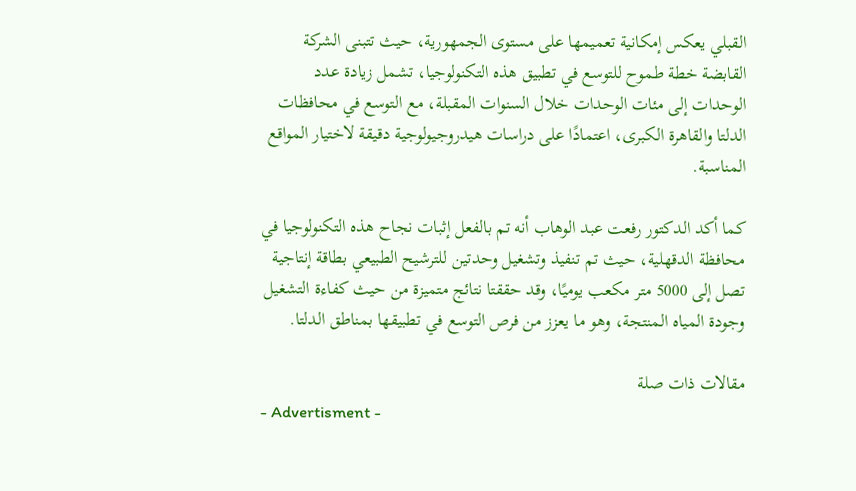القبلي يعكس إمكانية تعميمها على مستوى الجمهورية، حيث تتبنى الشركة القابضة خطة طموح للتوسع في تطبيق هذه التكنولوجيا، تشمل زيادة عدد الوحدات إلى مئات الوحدات خلال السنوات المقبلة، مع التوسع في محافظات الدلتا والقاهرة الكبرى، اعتمادًا على دراسات هيدروجيولوجية دقيقة لاختيار المواقع المناسبة.

كما أكد الدكتور رفعت عبد الوهاب أنه تم بالفعل إثبات نجاح هذه التكنولوجيا في محافظة الدقهلية، حيث تم تنفيذ وتشغيل وحدتين للترشيح الطبيعي بطاقة إنتاجية تصل إلى 5000 متر مكعب يوميًا، وقد حققتا نتائج متميزة من حيث كفاءة التشغيل وجودة المياه المنتجة، وهو ما يعزز من فرص التوسع في تطبيقها بمناطق الدلتا.

مقالات ذات صلة
- Advertisment -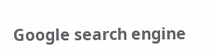Google search engine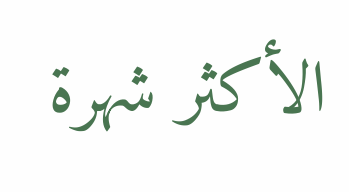الأكثر شهرة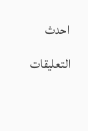احدث التعليقات